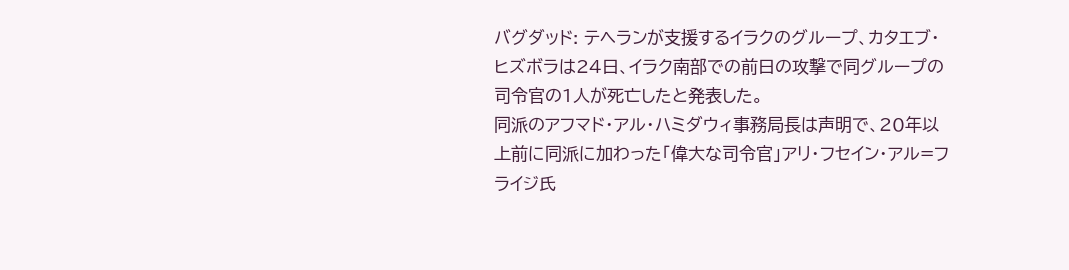バグダッド: テヘランが支援するイラクのグループ、カタエブ・ヒズボラは24日、イラク南部での前日の攻撃で同グループの司令官の1人が死亡したと発表した。
同派のアフマド・アル・ハミダウィ事務局長は声明で、20年以上前に同派に加わった「偉大な司令官」アリ・フセイン・アル=フライジ氏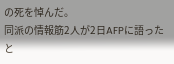の死を悼んだ。
同派の情報筋2人が2日AFPに語ったと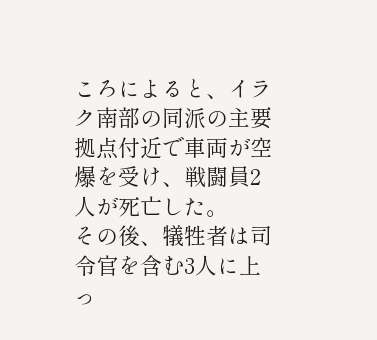ころによると、イラク南部の同派の主要拠点付近で車両が空爆を受け、戦闘員2人が死亡した。
その後、犠牲者は司令官を含む3人に上っ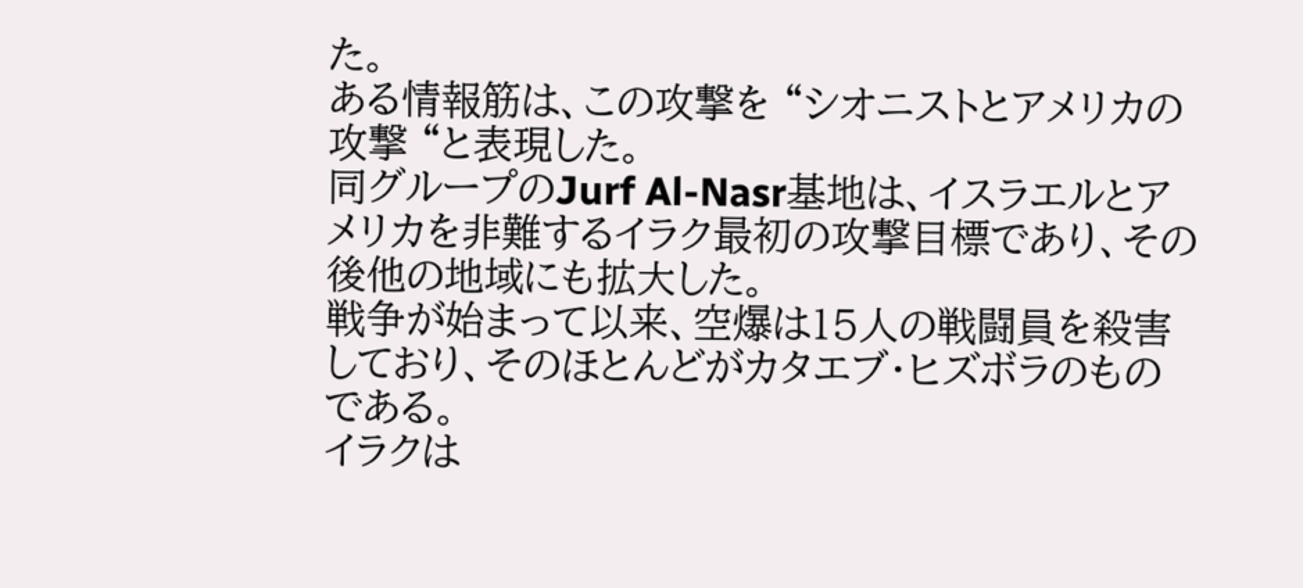た。
ある情報筋は、この攻撃を “シオニストとアメリカの攻撃 “と表現した。
同グループのJurf Al-Nasr基地は、イスラエルとアメリカを非難するイラク最初の攻撃目標であり、その後他の地域にも拡大した。
戦争が始まって以来、空爆は15人の戦闘員を殺害しており、そのほとんどがカタエブ・ヒズボラのものである。
イラクは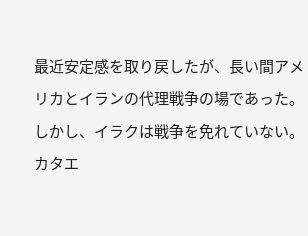最近安定感を取り戻したが、長い間アメリカとイランの代理戦争の場であった。しかし、イラクは戦争を免れていない。
カタエ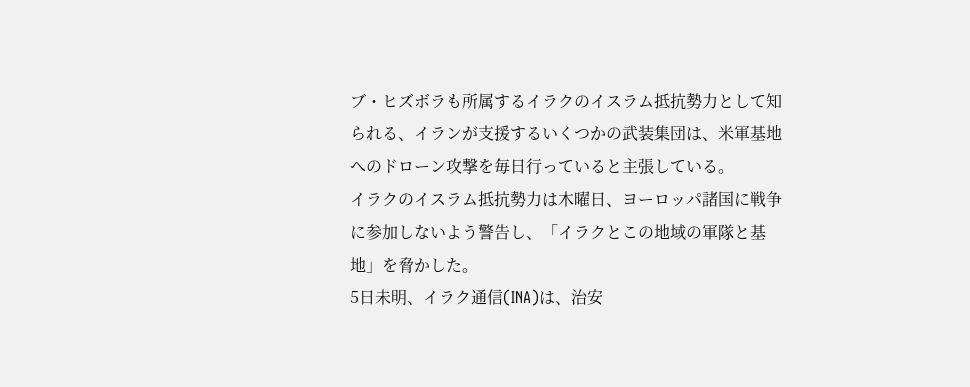ブ・ヒズボラも所属するイラクのイスラム抵抗勢力として知られる、イランが支援するいくつかの武装集団は、米軍基地へのドローン攻撃を毎日行っていると主張している。
イラクのイスラム抵抗勢力は木曜日、ヨーロッパ諸国に戦争に参加しないよう警告し、「イラクとこの地域の軍隊と基地」を脅かした。
5日未明、イラク通信(INA)は、治安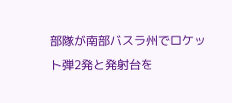部隊が南部バスラ州でロケット弾2発と発射台を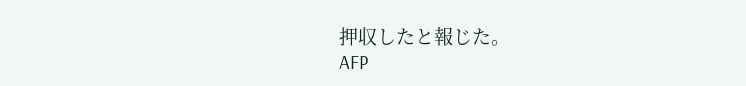押収したと報じた。
AFP